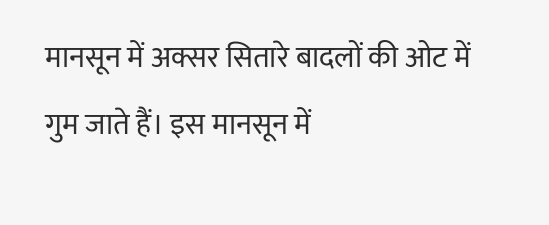मानसून में अक्सर सितारे बादलों की ओट में गुम जाते हैं। इस मानसून में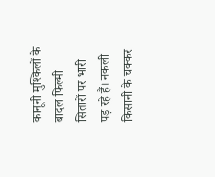कानूनी मुश्किलों के बादल फिल्मी सितारों पर भारी पड़ रहे हैं। नकली किसानी के चक्कर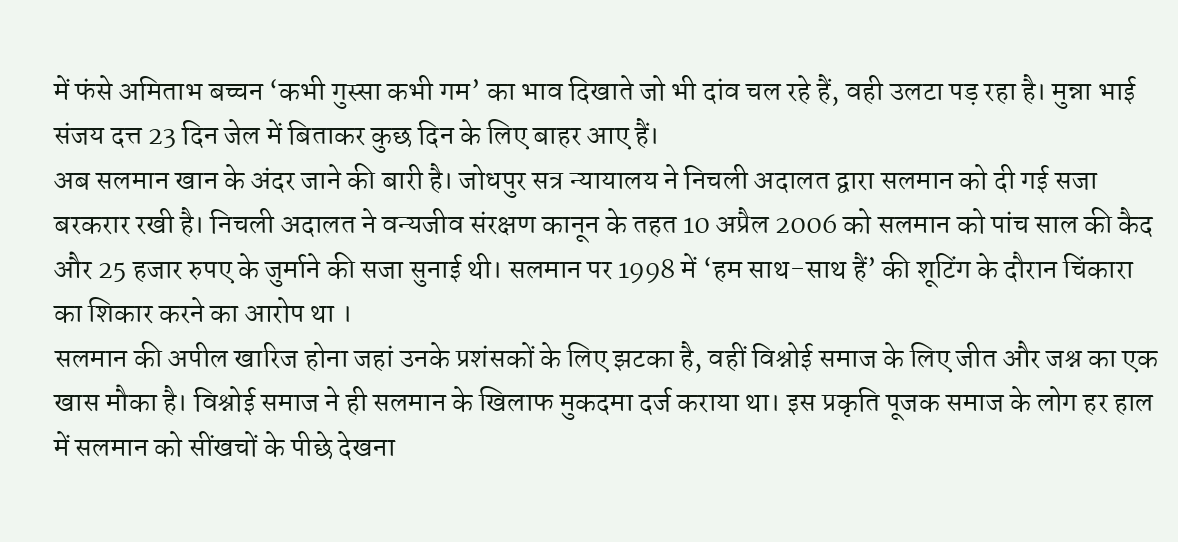में फंसे अमिताभ बच्चन ‘कभी गुस्सा कभी गम’ का भाव दिखाते जो भी दांव चल रहे हैं, वही उलटा पड़ रहा है। मुन्ना भाई संजय दत्त 23 दिन जेल में बिताकर कुछ दिन के लिए बाहर आए हैं।
अब सलमान खान के अंदर जाने की बारी है। जोधपुर सत्र न्यायालय ने निचली अदालत द्वारा सलमान को दी गई सजा बरकरार रखी है। निचली अदालत ने वन्यजीव संरक्षण कानून के तहत 10 अप्रैल 2006 को सलमान को पांच साल की कैद और 25 हजार रुपए के जुर्माने की सजा सुनाई थी। सलमान पर 1998 में ‘हम साथ-साथ हैं’ की शूटिंग के दौरान चिंकारा का शिकार करने का आरोप था ।
सलमान की अपील खारिज होना जहां उनके प्रशंसकों के लिए झटका है, वहीं विश्नोई समाज के लिए जीत और जश्न का एक खास मौका है। विश्नोई समाज ने ही सलमान के खिलाफ मुकदमा दर्ज कराया था। इस प्रकृति पूजक समाज के लोग हर हाल में सलमान को सींखचों के पीछे देखना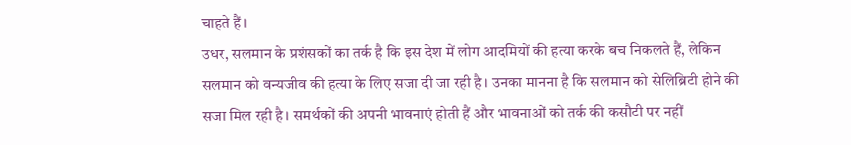चाहते हैं।
उधर, सलमान के प्रशंसकों का तर्क है कि इस देश में लोग आदमियों की हत्या करके बच निकलते हैं, लेकिन सलमान को वन्यजीव की हत्या के लिए सजा दी जा रही है। उनका मानना है कि सलमान को सेलिब्रिटी होने की सजा मिल रही है। समर्थकों की अपनी भावनाएं होती हैं और भावनाओं को तर्क की कसौटी पर नहीं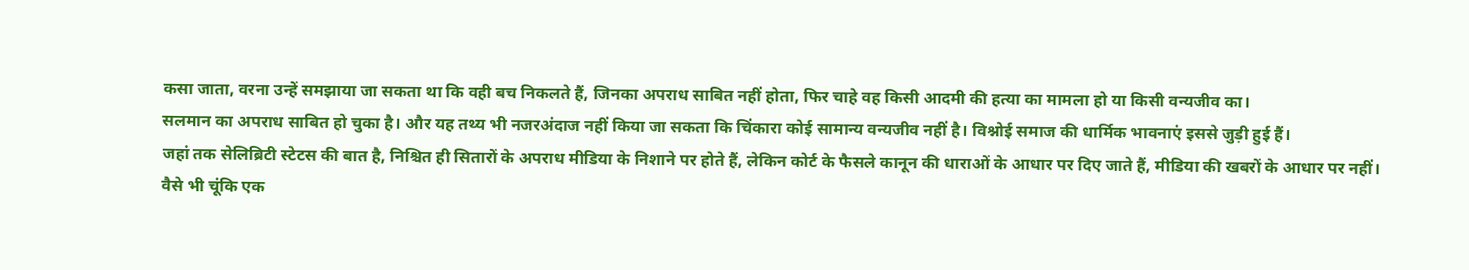कसा जाता, वरना उन्हें समझाया जा सकता था कि वही बच निकलते हैं, जिनका अपराध साबित नहीं होता, फिर चाहे वह किसी आदमी की हत्या का मामला हो या किसी वन्यजीव का।
सलमान का अपराध साबित हो चुका है। और यह तथ्य भी नजरअंदाज नहीं किया जा सकता कि चिंकारा कोई सामान्य वन्यजीव नहीं है। विश्नोई समाज की धार्मिक भावनाएं इससे जुड़ी हुई हैं।
जहां तक सेलिब्रिटी स्टेटस की बात है, निश्चित ही सितारों के अपराध मीडिया के निशाने पर होते हैं, लेकिन कोर्ट के फैसले कानून की धाराओं के आधार पर दिए जाते हैं, मीडिया की खबरों के आधार पर नहीं। वैसे भी चूंकि एक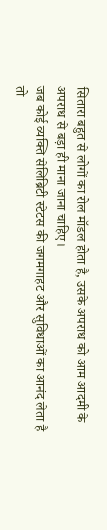सितारा बहुत से लोगों का रोल मॉडल होता है, उसके अपराध को आम आदमी के अपराध से बड़ा ही माना जाना चाहिए।
जब कोई व्यक्ति सेलिब्रिटी स्टेटस की जगमगाहट और सुविधाओं का आनंद लेता है तो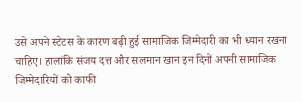उसे अपने स्टेटस के कारण बढ़ी हुई सामाजिक जिम्मेदारी का भी ध्यान रखना चाहिए। हालांकि संजय दत्त और सलमान खान इन दिनों अपनी सामाजिक जिम्मेदारियों को काफी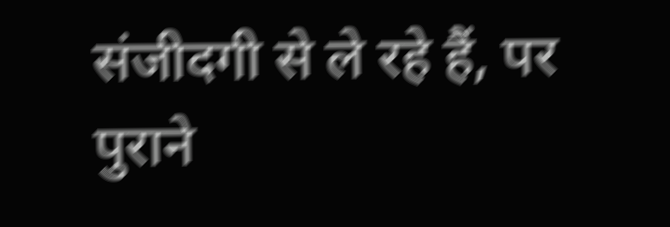संजीदगी से ले रहे हैं, पर पुराने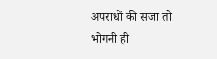अपराधों की सजा तो भोगनी ही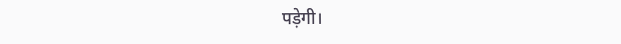पड़ेगी।